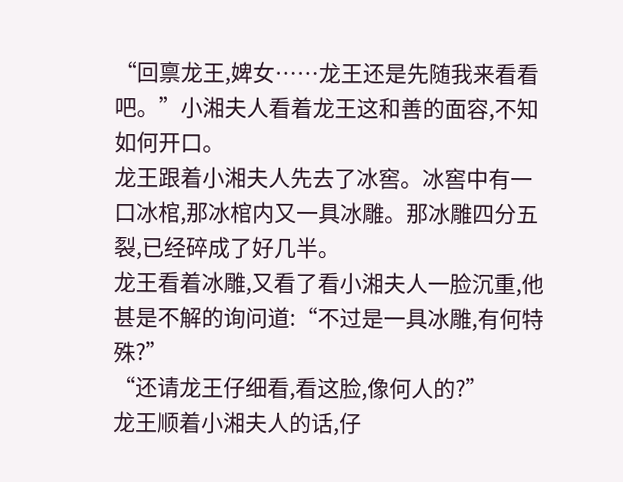“回禀龙王,婢女……龙王还是先随我来看看吧。”小湘夫人看着龙王这和善的面容,不知如何开口。
龙王跟着小湘夫人先去了冰窖。冰窖中有一口冰棺,那冰棺内又一具冰雕。那冰雕四分五裂,已经碎成了好几半。
龙王看着冰雕,又看了看小湘夫人一脸沉重,他甚是不解的询问道:“不过是一具冰雕,有何特殊?”
“还请龙王仔细看,看这脸,像何人的?”
龙王顺着小湘夫人的话,仔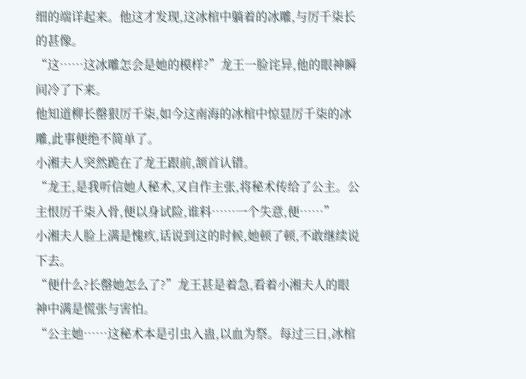细的端详起来。他这才发现,这冰棺中躺着的冰雕,与厉千柒长的甚像。
“这……这冰雕怎会是她的模样?”龙王一脸诧异,他的眼神瞬间冷了下来。
他知道柳长罄狠厉千柒,如今这南海的冰棺中惊显厉千柒的冰雕,此事便绝不简单了。
小湘夫人突然跪在了龙王跟前,颔首认错。
“龙王,是我听信她人秘术,又自作主张,将秘术传给了公主。公主恨厉千柒入骨,便以身试险,谁料……一个失意,便……”
小湘夫人脸上满是愧疚,话说到这的时候,她顿了顿,不敢继续说下去。
“便什么?长罄她怎么了?”龙王甚是着急,看着小湘夫人的眼神中满是慌张与害怕。
“公主她……这秘术本是引虫入蛊,以血为祭。每过三日,冰棺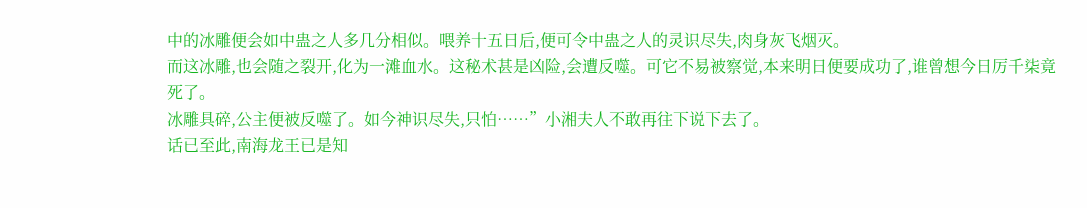中的冰雕便会如中蛊之人多几分相似。喂养十五日后,便可令中蛊之人的灵识尽失,肉身灰飞烟灭。
而这冰雕,也会随之裂开,化为一滩血水。这秘术甚是凶险,会遭反噬。可它不易被察觉,本来明日便要成功了,谁曾想今日厉千柒竟死了。
冰雕具碎,公主便被反噬了。如今神识尽失,只怕……”小湘夫人不敢再往下说下去了。
话已至此,南海龙王已是知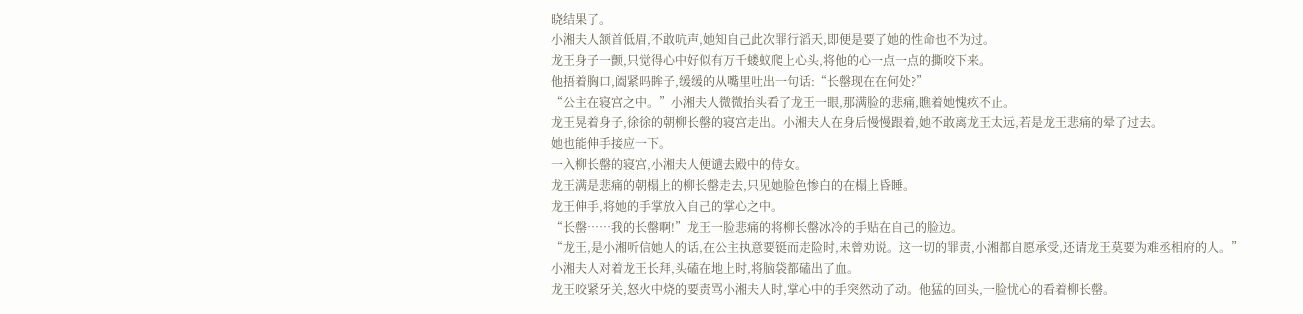晓结果了。
小湘夫人颔首低眉,不敢吭声,她知自己此次罪行滔天,即便是要了她的性命也不为过。
龙王身子一颤,只觉得心中好似有万千蝼蚁爬上心头,将他的心一点一点的撕咬下来。
他捂着胸口,阖紧吗眸子,缓缓的从嘴里吐出一句话:“长罄现在在何处?”
“公主在寝宫之中。”小湘夫人微微抬头看了龙王一眼,那满脸的悲痛,瞧着她愧疚不止。
龙王晃着身子,徐徐的朝柳长罄的寝宫走出。小湘夫人在身后慢慢跟着,她不敢离龙王太远,若是龙王悲痛的晕了过去。
她也能伸手接应一下。
一入柳长罄的寝宫,小湘夫人便谴去殿中的侍女。
龙王满是悲痛的朝榻上的柳长罄走去,只见她脸色惨白的在榻上昏睡。
龙王伸手,将她的手掌放入自己的掌心之中。
“长罄……我的长罄啊!”龙王一脸悲痛的将柳长罄冰冷的手贴在自己的脸边。
“龙王,是小湘听信她人的话,在公主执意要铤而走险时,未曾劝说。这一切的罪责,小湘都自愿承受,还请龙王莫要为难丞相府的人。”
小湘夫人对着龙王长拜,头磕在地上时,将脑袋都磕出了血。
龙王咬紧牙关,怒火中烧的要责骂小湘夫人时,掌心中的手突然动了动。他猛的回头,一脸忧心的看着柳长罄。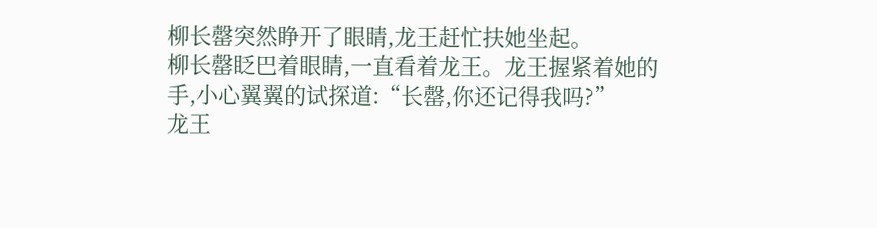柳长罄突然睁开了眼睛,龙王赶忙扶她坐起。
柳长罄眨巴着眼睛,一直看着龙王。龙王握紧着她的手,小心翼翼的试探道:“长罄,你还记得我吗?”
龙王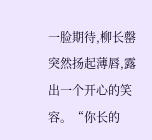一脸期待,柳长罄突然扬起薄唇,露出一个开心的笑容。“你长的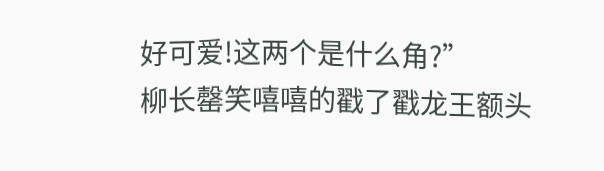好可爱!这两个是什么角?”
柳长罄笑嘻嘻的戳了戳龙王额头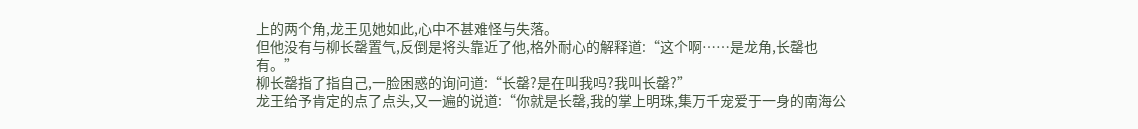上的两个角,龙王见她如此,心中不甚难怪与失落。
但他没有与柳长罄置气,反倒是将头靠近了他,格外耐心的解释道:“这个啊……是龙角,长罄也有。”
柳长罄指了指自己,一脸困惑的询问道:“长罄?是在叫我吗?我叫长罄?”
龙王给予肯定的点了点头,又一遍的说道:“你就是长罄,我的掌上明珠,集万千宠爱于一身的南海公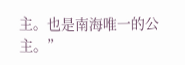主。也是南海唯一的公主。”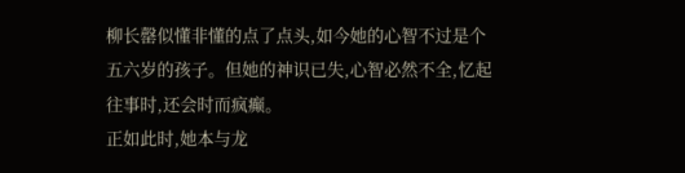柳长罄似懂非懂的点了点头,如今她的心智不过是个五六岁的孩子。但她的神识已失,心智必然不全,忆起往事时,还会时而疯癫。
正如此时,她本与龙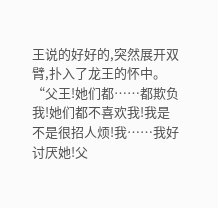王说的好好的,突然展开双臂,扑入了龙王的怀中。
“父王!她们都……都欺负我!她们都不喜欢我!我是不是很招人烦!我……我好讨厌她!父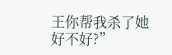王你帮我杀了她好不好?”